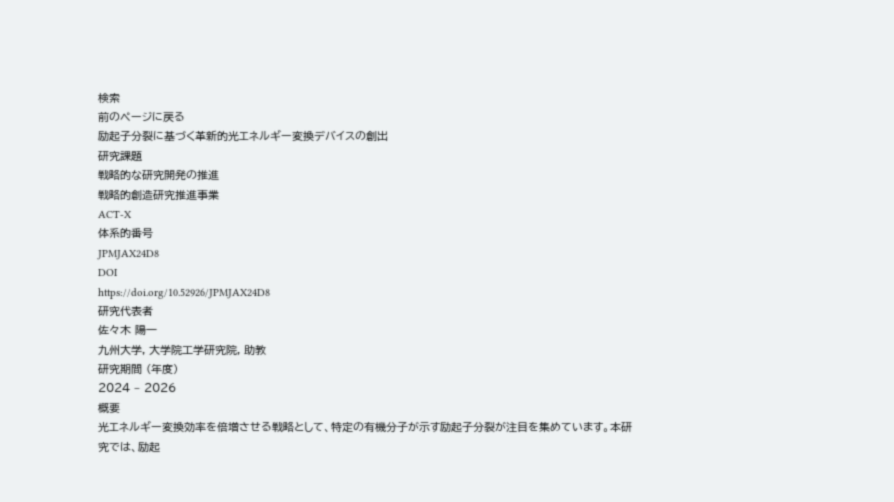検索
前のページに戻る
励起子分裂に基づく革新的光エネルギー変換デバイスの創出
研究課題
戦略的な研究開発の推進
戦略的創造研究推進事業
ACT-X
体系的番号
JPMJAX24D8
DOI
https://doi.org/10.52926/JPMJAX24D8
研究代表者
佐々木 陽一
九州大学, 大学院工学研究院, 助教
研究期間 (年度)
2024 – 2026
概要
光エネルギー変換効率を倍増させる戦略として、特定の有機分子が示す励起子分裂が注目を集めています。本研究では、励起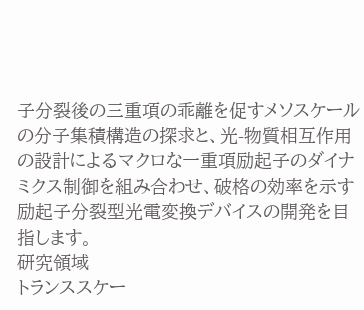子分裂後の三重項の乖離を促すメソスケールの分子集積構造の探求と、光-物質相互作用の設計によるマクロな一重項励起子のダイナミクス制御を組み合わせ、破格の効率を示す励起子分裂型光電変換デバイスの開発を目指します。
研究領域
トランススケー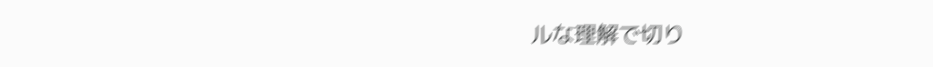ルな理解で切り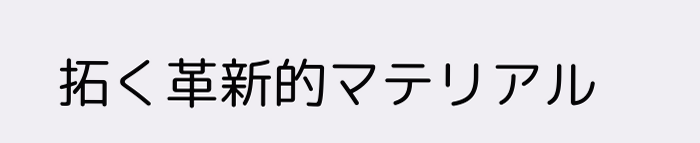拓く革新的マテリアル